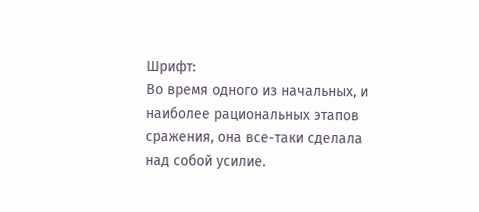Шрифт:
Во время одного из начальных, и наиболее рациональных этапов сражения, она все-таки сделала над собой усилие.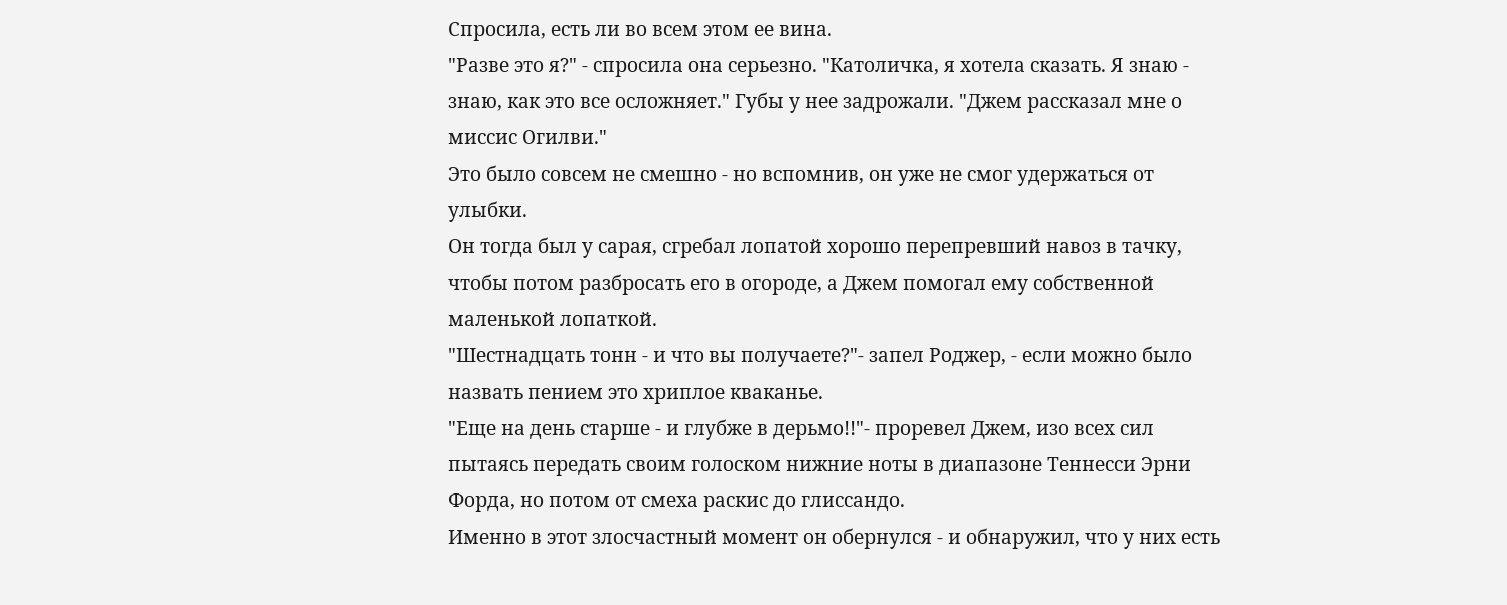Спросила, есть ли во всем этом ее вина.
"Разве это я?" - спросила она серьезно. "Католичка, я хотела сказать. Я знаю - знаю, как это все осложняет." Губы у нее задрожали. "Джем рассказал мне о миссис Огилви."
Это было совсем не смешно - но вспомнив, он уже не смог удержаться от улыбки.
Он тогда был у сарая, сгребал лопатой хорошо перепревший навоз в тачку, чтобы потом разбросать его в огороде, а Джем помогал ему собственной маленькой лопаткой.
"Шестнадцать тонн - и что вы получаете?"- запел Роджер, - если можно было назвать пением это хриплое кваканье.
"Еще на день старше - и глубже в дерьмо!!"- проревел Джем, изо всех сил пытаясь передать своим голоском нижние ноты в диапазоне Теннесси Эрни Форда, но потом от смеха раскис до глиссандо.
Именно в этот злосчастный момент он обернулся - и обнаружил, что у них есть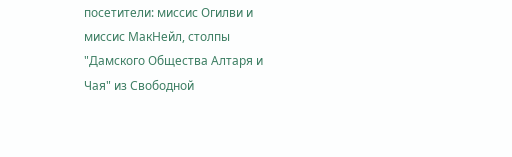посетители: миссис Огилви и миссис МакНейл, столпы "Дамского Общества Алтаря и Чая" из Свободной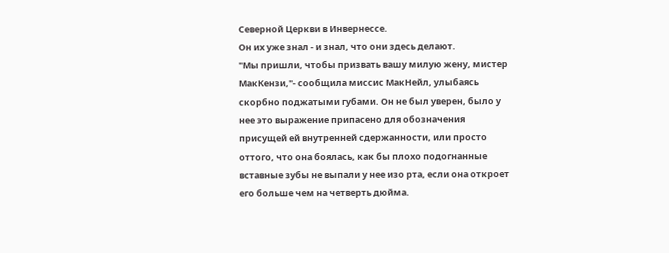Северной Церкви в Инвернессе.
Он их уже знал - и знал, что они здесь делают.
"Мы пришли, чтобы призвать вашу милую жену, мистер МакКензи,"- сообщила миссис МакНейл, улыбаясь скорбно поджатыми губами. Он не был уверен, было у нее это выражение припасено для обозначения присущей ей внутренней сдержанности, или просто оттого, что она боялась, как бы плохо подогнанные вставные зубы не выпали у нее изо рта, если она откроет его больше чем на четверть дюйма.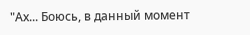"Ах... Боюсь, в данный момент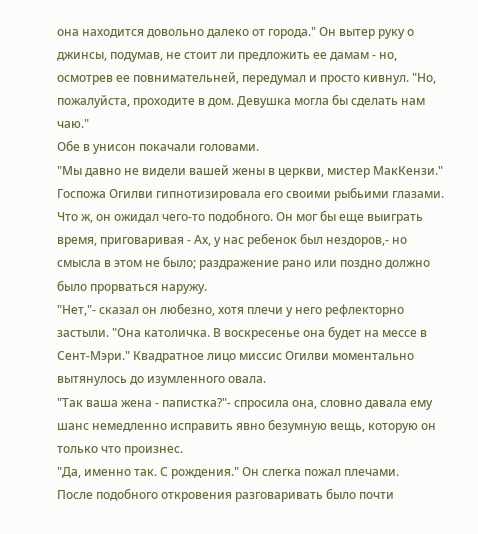она находится довольно далеко от города." Он вытер руку о джинсы, подумав, не стоит ли предложить ее дамам - но, осмотрев ее повнимательней, передумал и просто кивнул. "Но, пожалуйста, проходите в дом. Девушка могла бы сделать нам чаю."
Обе в унисон покачали головами.
"Мы давно не видели вашей жены в церкви, мистер МакКензи." Госпожа Огилви гипнотизировала его своими рыбьими глазами.
Что ж, он ожидал чего-то подобного. Он мог бы еще выиграть время, приговаривая - Ах, у нас ребенок был нездоров,- но смысла в этом не было; раздражение рано или поздно должно было прорваться наружу.
"Нет,"- сказал он любезно, хотя плечи у него рефлекторно застыли. "Она католичка. В воскресенье она будет на мессе в Сент-Мэри." Квадратное лицо миссис Огилви моментально вытянулось до изумленного овала.
"Так ваша жена - папистка?"- спросила она, словно давала ему шанс немедленно исправить явно безумную вещь, которую он только что произнес.
"Да, именно так. С рождения." Он слегка пожал плечами.
После подобного откровения разговаривать было почти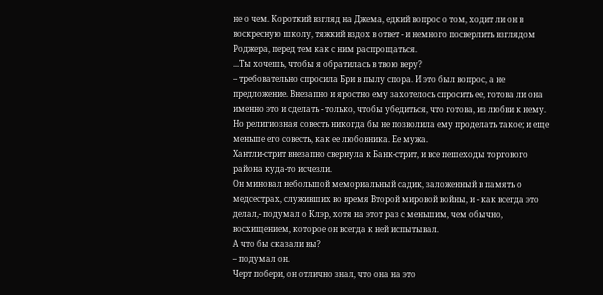не о чем. Короткий взгляд на Джема, едкий вопрос о том, ходит ли он в воскресную школу, тяжкий вздох в ответ - и немного посверлить взглядом Роджера, перед тем как с ним распрощаться.
...Ты хочешь, чтобы я обратилась в твою веру?
– требовательно спросила Бри в пылу спора. И это был вопрос, а не предложение. Внезапно и яростно ему захотелось спросить ее, готова ли она именно это и сделать - только, чтобы убедиться, что готова, из любви к нему. Но религиозная совесть никогда бы не позволила ему проделать такое; и еще меньше его совесть, как ее любовника. Ее мужа.
Хантли-стрит внезапно свернула к Банк-стрит, и все пешеходы торгового района куда-то исчезли.
Он миновал небольшой мемориальный садик, заложенный в память о медсестрах, служивших во время Второй мировой войны, и - как всегда это делал,- подумал о Клэр, хотя на этот раз с меньшим, чем обычно, восхищением, которое он всегда к ней испытывал.
А что бы сказали вы?
– подумал он.
Черт побери, он отлично знал, что она на это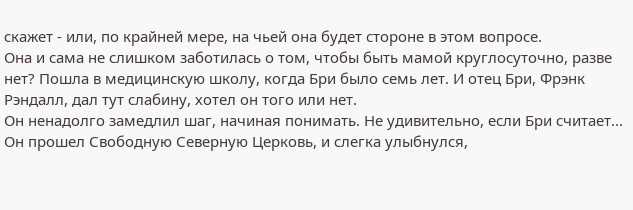скажет - или, по крайней мере, на чьей она будет стороне в этом вопросе.
Она и сама не слишком заботилась о том, чтобы быть мамой круглосуточно, разве нет? Пошла в медицинскую школу, когда Бри было семь лет. И отец Бри, Фрэнк Рэндалл, дал тут слабину, хотел он того или нет.
Он ненадолго замедлил шаг, начиная понимать. Не удивительно, если Бри считает...
Он прошел Свободную Северную Церковь, и слегка улыбнулся,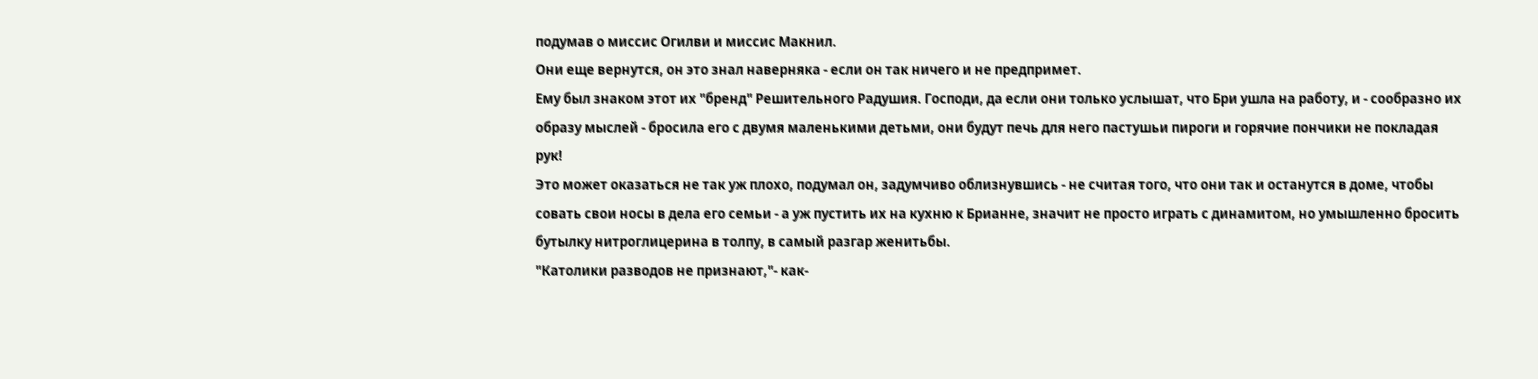подумав о миссис Огилви и миссис Макнил.
Они еще вернутся, он это знал наверняка - если он так ничего и не предпримет.
Ему был знаком этот их "бренд" Решительного Радушия. Господи, да если они только услышат, что Бри ушла на работу, и - сообразно их образу мыслей - бросила его с двумя маленькими детьми, они будут печь для него пастушьи пироги и горячие пончики не покладая рук!
Это может оказаться не так уж плохо, подумал он, задумчиво облизнувшись - не считая того, что они так и останутся в доме, чтобы совать свои носы в дела его семьи - а уж пустить их на кухню к Брианне, значит не просто играть с динамитом, но умышленно бросить бутылку нитроглицерина в толпу, в самый разгар женитьбы.
"Католики разводов не признают,"- как-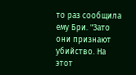то раз сообщила ему Бри. "Зато они признают убийство. На этот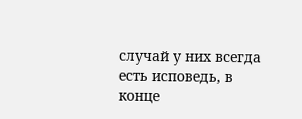случай у них всегда есть исповедь, в конце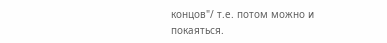концов"/ т.е. потом можно и покаяться.